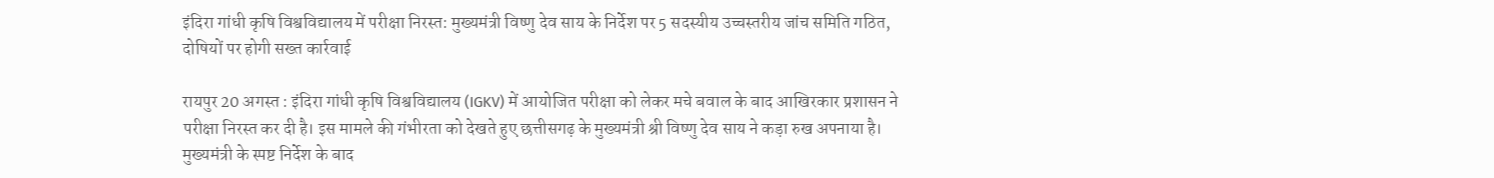इंदिरा गांधी कृषि विश्वविद्यालय में परीक्षा निरस्त: मुख्यमंत्री विष्णु देव साय के निर्देश पर 5 सदस्यीय उच्चस्तरीय जांच समिति गठित, दोषियों पर होगी सख्त कार्रवाई

रायपुर 20 अगस्त : इंदिरा गांधी कृषि विश्वविद्यालय (IGKV) में आयोजित परीक्षा को लेकर मचे बवाल के बाद आखिरकार प्रशासन ने परीक्षा निरस्त कर दी है। इस मामले की गंभीरता को देखते हुए छत्तीसगढ़ के मुख्यमंत्री श्री विष्णु देव साय ने कड़ा रुख अपनाया है। मुख्यमंत्री के स्पष्ट निर्देश के बाद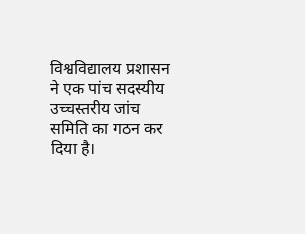विश्वविद्यालय प्रशासन ने एक पांच सदस्यीय उच्चस्तरीय जांच समिति का गठन कर दिया है।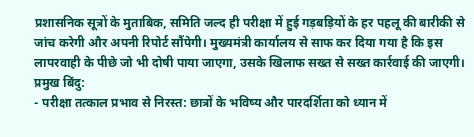प्रशासनिक सूत्रों के मुताबिक, समिति जल्द ही परीक्षा में हुई गड़बड़ियों के हर पहलू की बारीकी से जांच करेगी और अपनी रिपोर्ट सौंपेगी। मुख्यमंत्री कार्यालय से साफ कर दिया गया है कि इस लापरवाही के पीछे जो भी दोषी पाया जाएगा, उसके खिलाफ सख्त से सख्त कार्रवाई की जाएगी।
प्रमुख बिंदु:
- परीक्षा तत्काल प्रभाव से निरस्त: छात्रों के भविष्य और पारदर्शिता को ध्यान में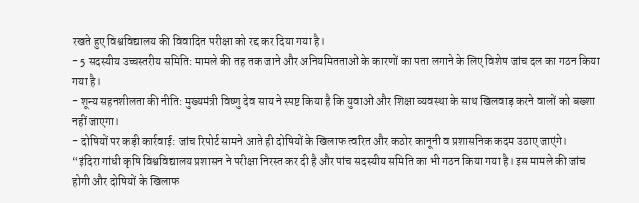रखते हुए विश्वविद्यालय की विवादित परीक्षा को रद्द कर दिया गया है।
- 5 सदस्यीय उच्चस्तरीय समिति: मामले की तह तक जाने और अनियमितताओं के कारणों का पता लगाने के लिए विशेष जांच दल का गठन किया गया है।
- शून्य सहनशीलता की नीति: मुख्यमंत्री विष्णु देव साय ने स्पष्ट किया है कि युवाओं और शिक्षा व्यवस्था के साथ खिलवाड़ करने वालों को बख्शा नहीं जाएगा।
- दोषियों पर कड़ी कार्रवाई: जांच रिपोर्ट सामने आते ही दोषियों के खिलाफ त्वरित और कठोर कानूनी व प्रशासनिक कदम उठाए जाएंगे।
“इंदिरा गांधी कृषि विश्वविद्यालय प्रशासन ने परीक्षा निरस्त कर दी है और पांच सदस्यीय समिति का भी गठन किया गया है। इस मामले की जांच होगी और दोषियों के खिलाफ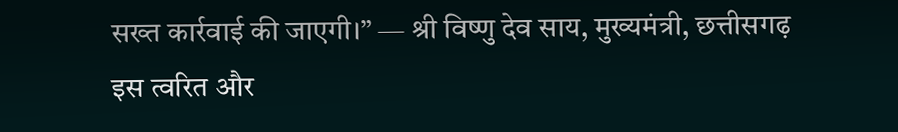सख्त कार्रवाई की जाएगी।” — श्री विष्णु देव साय, मुख्यमंत्री, छत्तीसगढ़
इस त्वरित और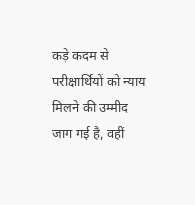कड़े कदम से परीक्षार्थियों को न्याय मिलने की उम्मीद जाग गई है, वहीं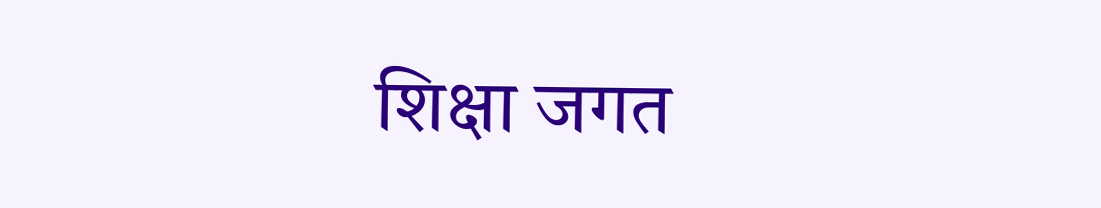शिक्षा जगत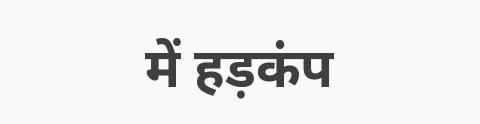में हड़कंप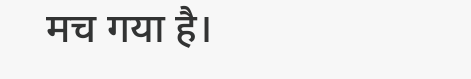मच गया है।